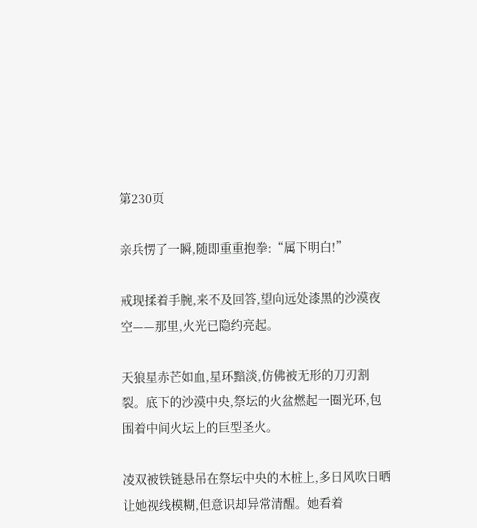第230页

亲兵愣了一瞬,随即重重抱拳:“属下明白!”

戒现揉着手腕,来不及回答,望向远处漆黑的沙漠夜空——那里,火光已隐约亮起。

天狼星赤芒如血,星环黯淡,仿佛被无形的刀刃割裂。底下的沙漠中央,祭坛的火盆燃起一圈光环,包围着中间火坛上的巨型圣火。

凌双被铁链悬吊在祭坛中央的木桩上,多日风吹日晒让她视线模糊,但意识却异常清醒。她看着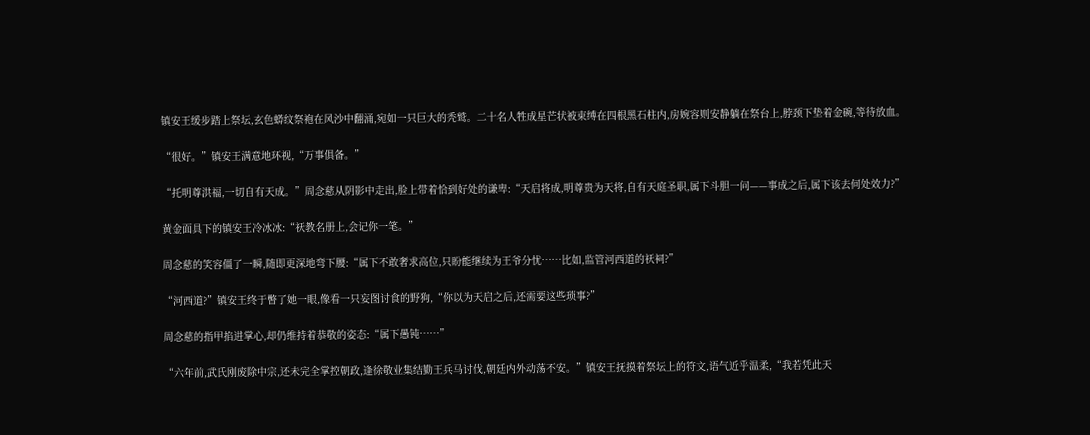镇安王缓步踏上祭坛,玄色蟒纹祭袍在风沙中翻涌,宛如一只巨大的秃鹫。二十名人牲成星芒状被束缚在四根黑石柱内,房婉容则安静躺在祭台上,脖颈下垫着金碗,等待放血。

“很好。”镇安王满意地环视,“万事俱备。”

“托明尊洪福,一切自有天成。”周念慈从阴影中走出,脸上带着恰到好处的谦卑:“天启将成,明尊贵为天将,自有天庭圣职,属下斗胆一问——事成之后,属下该去何处效力?”

黄金面具下的镇安王冷冰冰:“祆教名册上,会记你一笔。”

周念慈的笑容僵了一瞬,随即更深地弯下腰:“属下不敢奢求高位,只盼能继续为王爷分忧……比如,监管河西道的祆祠?”

“河西道?”镇安王终于瞥了她一眼,像看一只妄图讨食的野狗,“你以为天启之后,还需要这些琐事?”

周念慈的指甲掐进掌心,却仍维持着恭敬的姿态:“属下愚钝……”

“六年前,武氏刚废除中宗,还未完全掌控朝政,逢徐敬业集结勤王兵马讨伐,朝廷内外动荡不安。”镇安王抚摸着祭坛上的符文,语气近乎温柔,“我若凭此天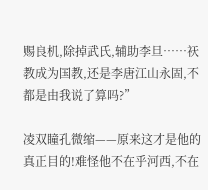赐良机,除掉武氏,辅助李旦……祆教成为国教,还是李唐江山永固,不都是由我说了算吗?”

凌双瞳孔微缩——原来这才是他的真正目的!难怪他不在乎河西,不在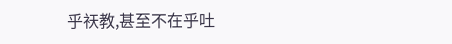乎祆教,甚至不在乎吐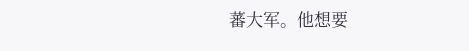蕃大军。他想要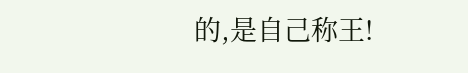的,是自己称王!